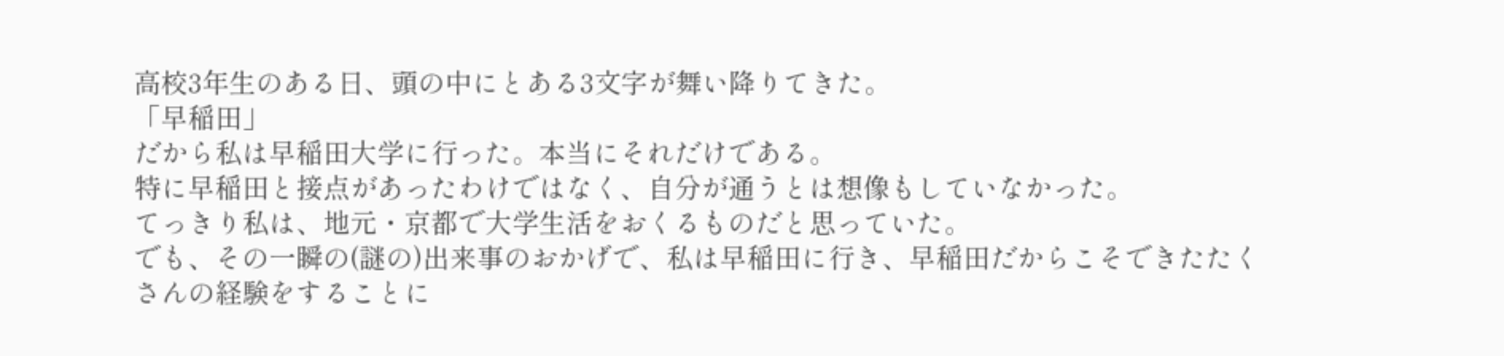高校3年生のある日、頭の中にとある3文字が舞い降りてきた。
「早稲田」
だから私は早稲田大学に行った。本当にそれだけである。
特に早稲田と接点があったわけではなく、自分が通うとは想像もしていなかった。
てっきり私は、地元・京都で大学生活をおくるものだと思っていた。
でも、その一瞬の(謎の)出来事のおかげで、私は早稲田に行き、早稲田だからこそできたたくさんの経験をすることに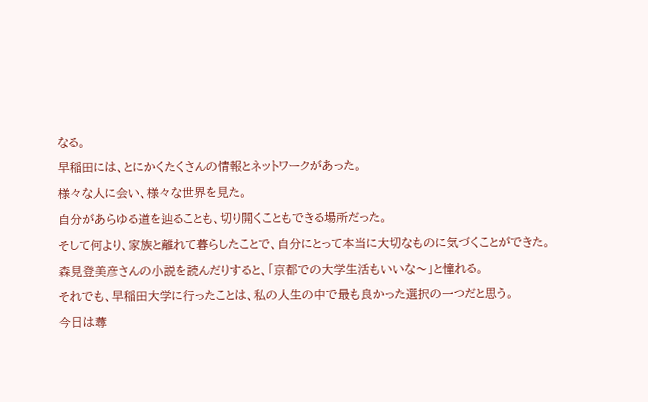なる。
早稲田には、とにかくたくさんの情報とネットワークがあった。
様々な人に会い、様々な世界を見た。
自分があらゆる道を辿ることも、切り開くこともできる場所だった。
そして何より、家族と離れて暮らしたことで、自分にとって本当に大切なものに気づくことができた。
森見登美彦さんの小説を読んだりすると、「京都での大学生活もいいな〜」と憧れる。
それでも、早稲田大学に行ったことは、私の人生の中で最も良かった選択の一つだと思う。
今日は蕁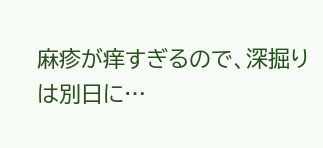麻疹が痒すぎるので、深掘りは別日に…